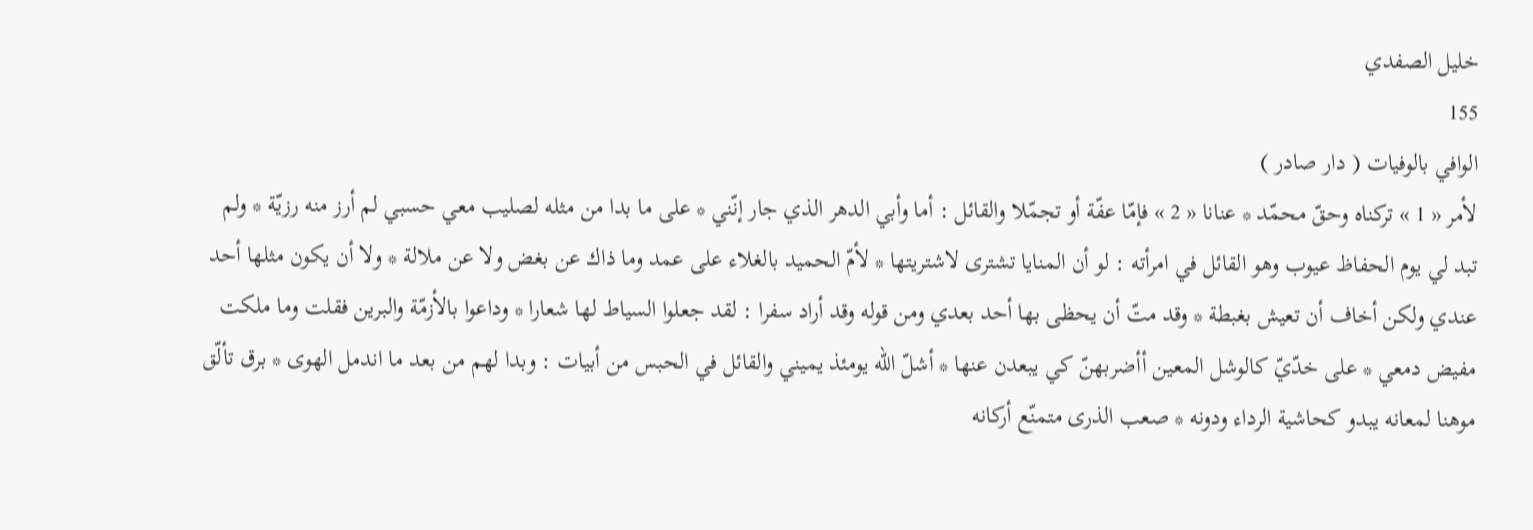خليل الصفدي
155
الوافي بالوفيات ( دار صادر )
لأمر « 1 » تركناه وحقّ محمّد * عنانا « 2 » فإمّا عفّة أو تجمّلا والقائل : أما وأبي الدهر الذي جار إنّني * على ما بدا من مثله لصليب معي حسبي لم أرز منه رزيّة * ولم تبد لي يوم الحفاظ عيوب وهو القائل في امرأته : لو أن المنايا تشترى لاشتريتها * لأمّ الحميد بالغلاء على عمد وما ذاك عن بغض ولا عن ملالة * ولا أن يكون مثلها أحد عندي ولكن أخاف أن تعيش بغبطة * وقد متّ أن يحظى بها أحد بعدي ومن قوله وقد أراد سفرا : لقد جعلوا السياط لها شعارا * وداعوا بالأزمّة والبرين فقلت وما ملكت مفيض دمعي * على خدّيّ كالوشل المعين أأضربهنّ كي يبعدن عنها * أشلّ اللّه يومئذ يميني والقائل في الحبس من أبيات : وبدا لهم من بعد ما اندمل الهوى * برق تألّق موهنا لمعانه يبدو كحاشية الرداء ودونه * صعب الذرى متمنّع أركانه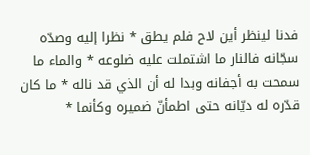فدنا لينظر أين لاح فلم يطق * نظرا إليه وصدّه سجّانه فالنار ما اشتملت عليه ضلوعه * والماء ما سمحت به أجفانه وبدا له أن الذي قد ناله * ما كان قدّره له ديّانه حتى اطمأنّ ضميره وكأنما *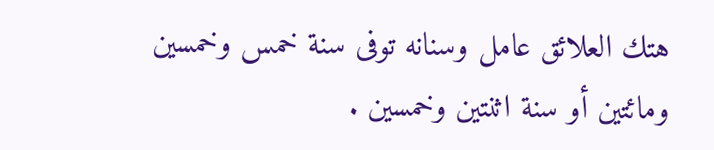هتك العلائق عامل وسنانه توفى سنة خمس وخمسين ومائتين أو سنة اثنتين وخمسين .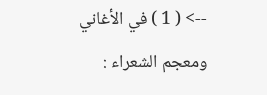--> ( 1 ) في الأغاني ومعجم الشعراء :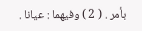بأمر . ( 2 ) وفيهما : عيانا .